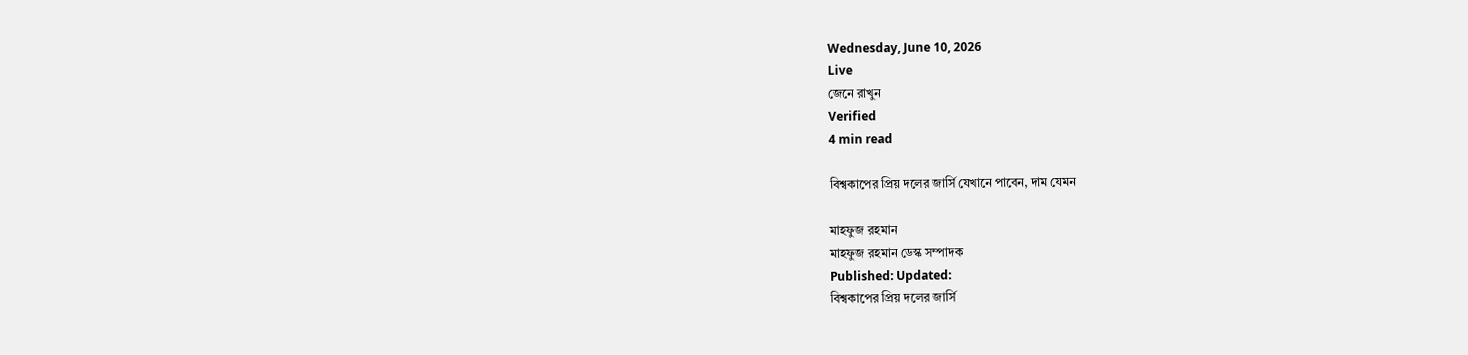Wednesday, June 10, 2026
Live
জেনে রাখুন
Verified
4 min read

বিশ্বকাপের প্রিয় দলের জার্সি যেখানে পাবেন, দাম যেমন

মাহফুজ রহমান
মাহফুজ রহমান ডেস্ক সম্পাদক
Published: Updated:
বিশ্বকাপের প্রিয় দলের জার্সি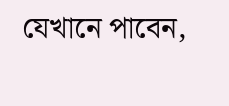যেখানে পাবেন,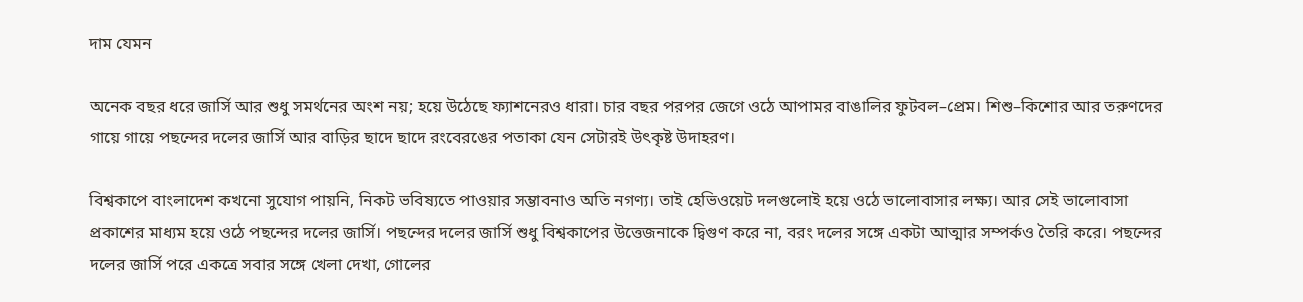দাম যেমন

অনেক বছর ধরে জার্সি আর শুধু সমর্থনের অংশ নয়; হয়ে উঠেছে ফ্যাশনেরও ধারা। চার বছর পরপর জেগে ওঠে আপামর বাঙালির ফুটবল–প্রেম। শিশু–কিশোর আর তরুণদের গায়ে গায়ে পছন্দের দলের জার্সি আর বাড়ির ছাদে ছাদে রংবেরঙের পতাকা যেন সেটারই উৎকৃষ্ট উদাহরণ।

বিশ্বকাপে বাংলাদেশ কখনো সুযোগ পায়নি, নিকট ভবিষ্যতে পাওয়ার সম্ভাবনাও অতি নগণ্য। তাই হেভিওয়েট দলগুলোই হয়ে ওঠে ভালোবাসার লক্ষ্য। আর সেই ভালোবাসা প্রকাশের মাধ্যম হয়ে ওঠে পছন্দের দলের জার্সি। পছন্দের দলের জার্সি শুধু বিশ্বকাপের উত্তেজনাকে দ্বিগুণ করে না, বরং দলের সঙ্গে একটা আত্মার সম্পর্কও তৈরি করে। পছন্দের দলের জার্সি পরে একত্রে সবার সঙ্গে খেলা দেখা, গোলের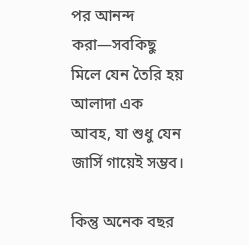পর আনন্দ করা—সবকিছু মিলে যেন তৈরি হয় আলাদা এক আবহ, যা শুধু যেন জার্সি গায়েই সম্ভব।

কিন্তু অনেক বছর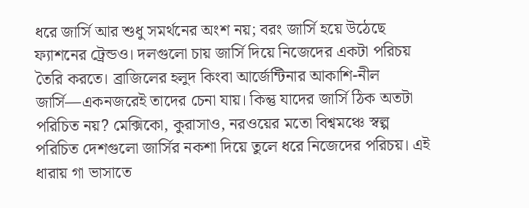ধরে জার্সি আর শুধু সমর্থনের অংশ নয়; বরং জার্সি হয়ে উঠেছে ফ্যাশনের ট্রেন্ডও। দলগুলো চায় জার্সি দিয়ে নিজেদের একটা পরিচয় তৈরি করতে। ব্রাজিলের হলুদ কিংবা আর্জেন্টিনার আকাশি-নীল জার্সি—একনজরেই তাদের চেনা যায়। কিন্তু যাদের জার্সি ঠিক অতটা পরিচিত নয়? মেক্সিকো, কুরাসাও, নরওয়ের মতো বিশ্বমঞ্চে স্বল্প পরিচিত দেশগুলো জার্সির নকশা দিয়ে তুলে ধরে নিজেদের পরিচয়। এই ধারায় গা ভাসাতে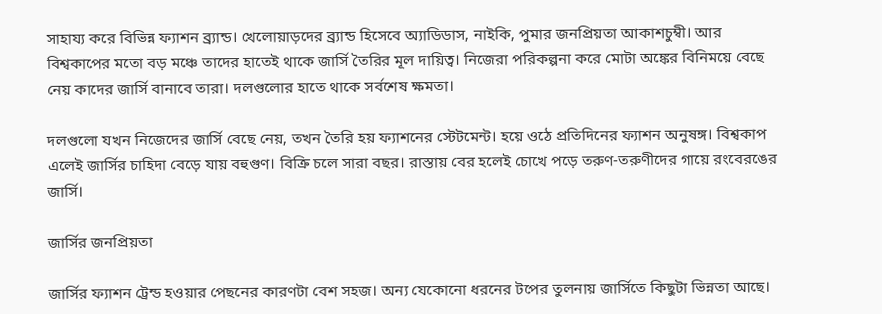সাহায্য করে বিভিন্ন ফ্যাশন ব্র্যান্ড। খেলোয়াড়দের ব্র্যান্ড হিসেবে অ্যাডিডাস, নাইকি, পুমার জনপ্রিয়তা আকাশচুম্বী। আর বিশ্বকাপের মতো বড় মঞ্চে তাদের হাতেই থাকে জার্সি তৈরির মূল দায়িত্ব। নিজেরা পরিকল্পনা করে মোটা অঙ্কের বিনিময়ে বেছে নেয় কাদের জার্সি বানাবে তারা। দলগুলোর হাতে থাকে সর্বশেষ ক্ষমতা।

দলগুলো যখন নিজেদের জার্সি বেছে নেয়, তখন তৈরি হয় ফ্যাশনের স্টেটমেন্ট। হয়ে ওঠে প্রতিদিনের ফ্যাশন অনুষঙ্গ। বিশ্বকাপ এলেই জার্সির চাহিদা বেড়ে যায় বহুগুণ। বিক্রি চলে সারা বছর। রাস্তায় বের হলেই চোখে পড়ে তরুণ-তরুণীদের গায়ে রংবেরঙের জার্সি।

জার্সির জনপ্রিয়তা

জার্সির ফ্যাশন ট্রেন্ড হওয়ার পেছনের কারণটা বেশ সহজ। অন্য যেকোনো ধরনের টপের তুলনায় জার্সিতে কিছুটা ভিন্নতা আছে।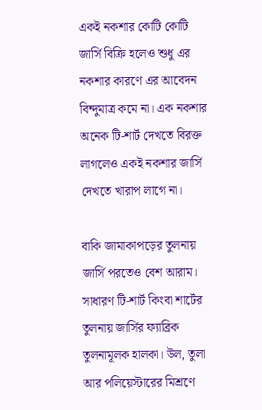একই নকশার কোটি কোটি জার্সি বিক্রি হলেও শুধু এর নকশার কারণে এর আবেদন বিন্দুমাত্র কমে না। এক নকশার অনেক টি-শার্ট দেখতে বিরক্ত লাগলেও একই নকশার জার্সি দেখতে খারাপ লাগে না।

বাকি জামাকাপড়ের তুলনায় জার্সি পরতেও বেশ আরাম। সাধারণ টি-শার্ট কিংবা শার্টের তুলনায় জার্সির ফ্যাব্রিক তুলনামূলক হালকা। উল, তুলা আর পলিয়েস্টারের মিশ্রণে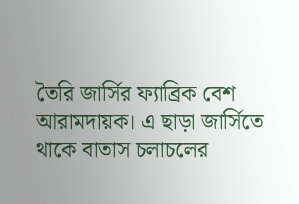তৈরি জার্সির ফ্যাব্রিক বেশ আরামদায়ক। এ ছাড়া জার্সিতে থাকে বাতাস চলাচলের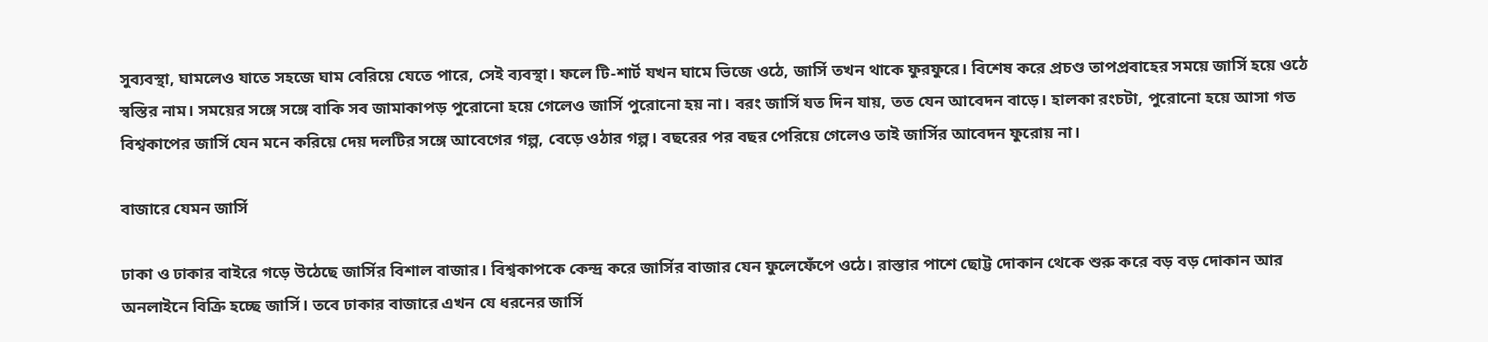সুব্যবস্থা, ঘামলেও যাতে সহজে ঘাম বেরিয়ে যেতে পারে, সেই ব্যবস্থা। ফলে টি-শার্ট যখন ঘামে ভিজে ওঠে, জার্সি তখন থাকে ফুরফুরে। বিশেষ করে প্রচণ্ড তাপপ্রবাহের সময়ে জার্সি হয়ে ওঠে স্বস্তির নাম। সময়ের সঙ্গে সঙ্গে বাকি সব জামাকাপড় পুরোনো হয়ে গেলেও জার্সি পুরোনো হয় না। বরং জার্সি যত দিন যায়, তত যেন আবেদন বাড়ে। হালকা রংচটা, পুরোনো হয়ে আসা গত বিশ্বকাপের জার্সি যেন মনে করিয়ে দেয় দলটির সঙ্গে আবেগের গল্প, বেড়ে ওঠার গল্প। বছরের পর বছর পেরিয়ে গেলেও তাই জার্সির আবেদন ফুরোয় না।

বাজারে যেমন জার্সি

ঢাকা ও ঢাকার বাইরে গড়ে উঠেছে জার্সির বিশাল বাজার। বিশ্বকাপকে কেন্দ্র করে জার্সির বাজার যেন ফুলেফেঁপে ওঠে। রাস্তার পাশে ছোট্ট দোকান থেকে শুরু করে বড় বড় দোকান আর অনলাইনে বিক্রি হচ্ছে জার্সি। তবে ঢাকার বাজারে এখন যে ধরনের জার্সি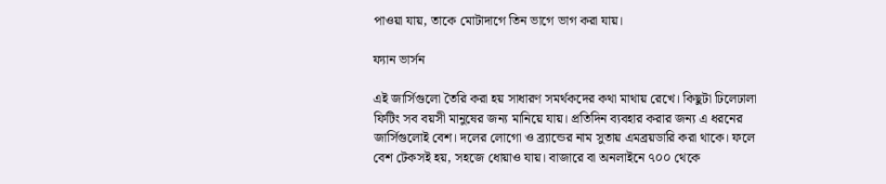পাওয়া যায়, তাকে মোটাদাগে তিন ভাগে ভাগ করা যায়।

ফ্যান ভার্সন

এই জার্সিগুলো তৈরি করা হয় সাধারণ সমর্থকদের কথা মাথায় রেখে। কিছুটা ঢিলেঢালা ফিটিং সব বয়সী মানুষের জন্য মানিয়ে যায়। প্রতিদিন ব্যবহার করার জন্য এ ধরনের জার্সিগুলোই বেশ। দলের লোগো ও ব্র্যান্ডের নাম সুতায় এমব্রয়ডারি করা থাকে। ফলে বেশ টেকসই হয়, সহজে ধোয়াও যায়। বাজারে বা অনলাইনে ৭০০ থেকে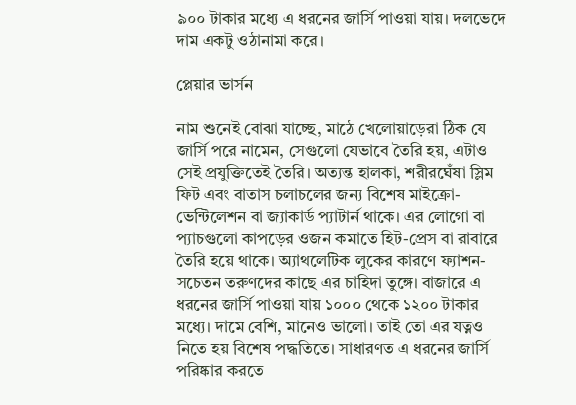৯০০ টাকার মধ্যে এ ধরনের জার্সি পাওয়া যায়। দলভেদে দাম একটু ওঠানামা করে।

প্লেয়ার ভার্সন

নাম শুনেই বোঝা যাচ্ছে, মাঠে খেলোয়াড়েরা ঠিক যে জার্সি পরে নামেন, সেগুলো যেভাবে তৈরি হয়, এটাও সেই প্রযুক্তিতেই তৈরি। অত্যন্ত হালকা, শরীরঘেঁষা স্লিম ফিট এবং বাতাস চলাচলের জন্য বিশেষ মাইক্রো-ভেন্টিলেশন বা জ্যাকার্ড প্যাটার্ন থাকে। এর লোগো বা প্যাচগুলো কাপড়ের ওজন কমাতে হিট-প্রেস বা রাবারে তৈরি হয়ে থাকে। অ্যাথলেটিক লুকের কারণে ফ্যাশন-সচেতন তরুণদের কাছে এর চাহিদা তুঙ্গে। বাজারে এ ধরনের জার্সি পাওয়া যায় ১০০০ থেকে ১২০০ টাকার মধ্যে। দামে বেশি, মানেও ভালো। তাই তো এর যত্নও নিতে হয় বিশেষ পদ্ধতিতে। সাধারণত এ ধরনের জার্সি পরিষ্কার করতে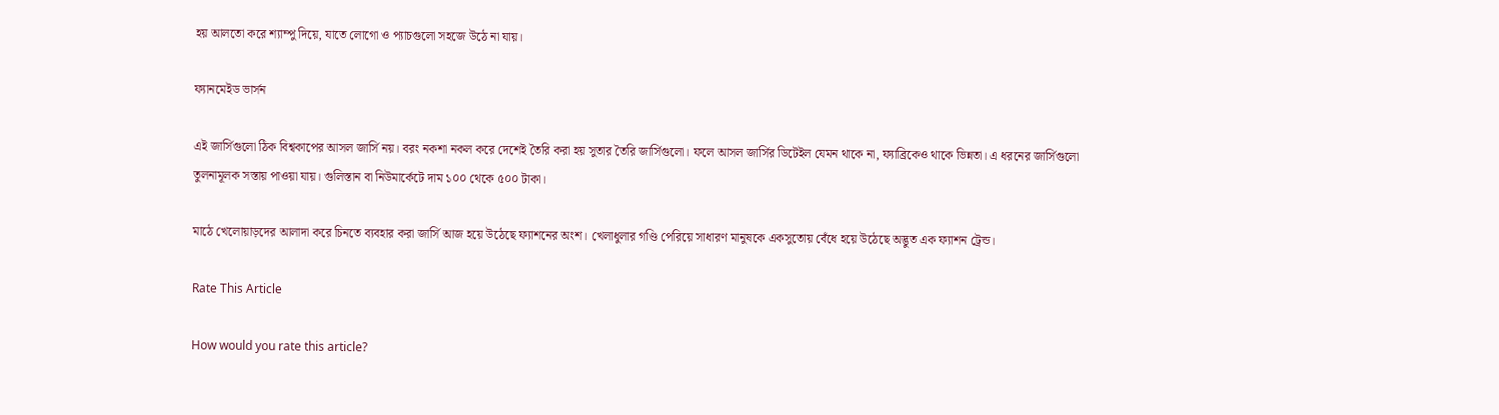হয় আলতো করে শ্যাম্পু দিয়ে, যাতে লোগো ও প্যাচগুলো সহজে উঠে না যায়।

ফ্যানমেইড ভার্সন

এই জার্সিগুলো ঠিক বিশ্বকাপের আসল জার্সি নয়। বরং নকশা নকল করে দেশেই তৈরি করা হয় সুতার তৈরি জার্সিগুলো। ফলে আসল জার্সির ডিটেইল যেমন থাকে না, ফ্যাব্রিকেও থাকে ভিন্নতা। এ ধরনের জার্সিগুলো তুলনামূলক সস্তায় পাওয়া যায়। গুলিস্তান বা নিউমার্কেটে দাম ১০০ থেকে ৫০০ টাকা।

মাঠে খেলোয়াড়দের আলাদা করে চিনতে ব্যবহার করা জার্সি আজ হয়ে উঠেছে ফ্যাশনের অংশ। খেলাধুলার গণ্ডি পেরিয়ে সাধারণ মানুষকে একসুতোয় বেঁধে হয়ে উঠেছে অদ্ভুত এক ফ্যাশন ট্রেন্ড।

Rate This Article

How would you rate this article?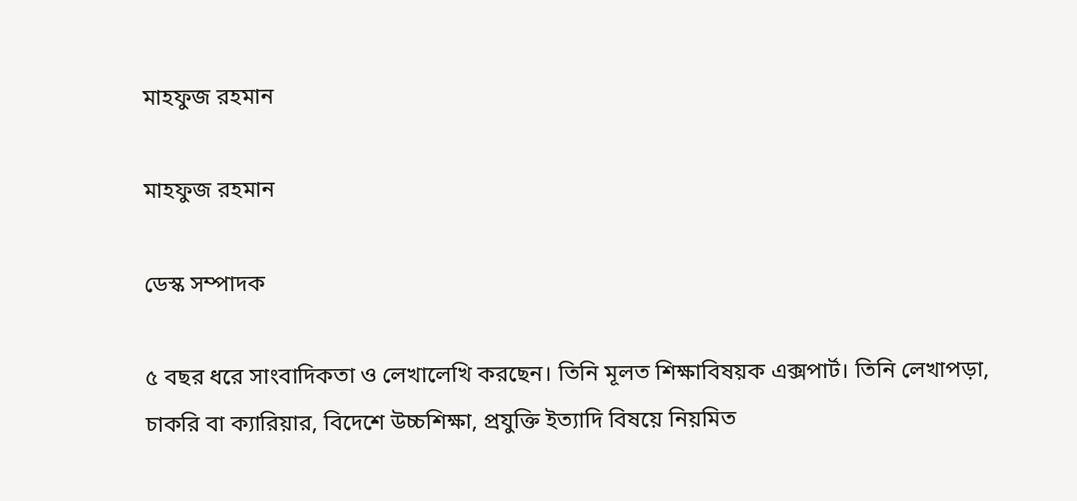মাহফুজ রহমান

মাহফুজ রহমান

ডেস্ক সম্পাদক

৫ বছর ধরে সাংবাদিকতা ও লেখালেখি করছেন। তিনি মূলত শিক্ষাবিষয়ক এক্সপার্ট। তিনি লেখাপড়া, চাকরি বা ক্যারিয়ার, বিদেশে উচ্চশিক্ষা, প্রযুক্তি ইত্যাদি বিষয়ে নিয়মিত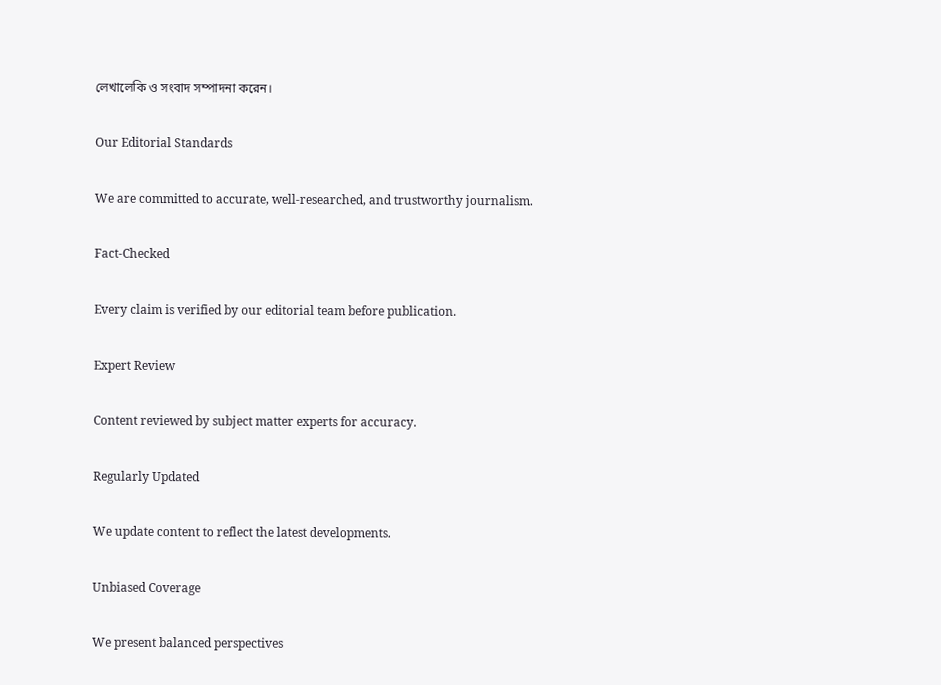লেখালেকি ও সংবাদ সম্পাদনা করেন।

Our Editorial Standards

We are committed to accurate, well-researched, and trustworthy journalism.

Fact-Checked

Every claim is verified by our editorial team before publication.

Expert Review

Content reviewed by subject matter experts for accuracy.

Regularly Updated

We update content to reflect the latest developments.

Unbiased Coverage

We present balanced perspectives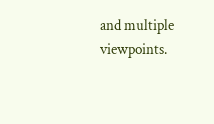and multiple viewpoints.